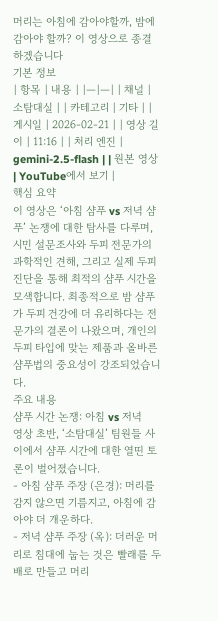머리는 아침에 감아야할까, 밤에 감아야 할까? 이 영상으로 종결하겠습니다
기본 정보
| 항목 | 내용 | |—|—| | 채널 | 소탐대실 | | 카테고리 | 기타 | | 게시일 | 2026-02-21 | | 영상 길이 | 11:16 | | 처리 엔진 | gemini-2.5-flash | | 원본 영상 | YouTube에서 보기 |
핵심 요약
이 영상은 ‘아침 샴푸 vs 저녁 샴푸’ 논쟁에 대한 탐사를 다루며, 시민 설문조사와 두피 전문가의 과학적인 견해, 그리고 실제 두피 진단을 통해 최적의 샴푸 시간을 모색합니다. 최종적으로 밤 샴푸가 두피 건강에 더 유리하다는 전문가의 결론이 나왔으며, 개인의 두피 타입에 맞는 제품과 올바른 샴푸법의 중요성이 강조되었습니다.
주요 내용
샴푸 시간 논쟁: 아침 vs 저녁
영상 초반, ‘소탐대실’ 팀원들 사이에서 샴푸 시간에 대한 열띤 토론이 벌어졌습니다.
- 아침 샴푸 주장 (은경): 머리를 감지 않으면 기름지고, 아침에 감아야 더 개운하다.
- 저녁 샴푸 주장 (옥): 더러운 머리로 침대에 눕는 것은 빨래를 두 배로 만들고 머리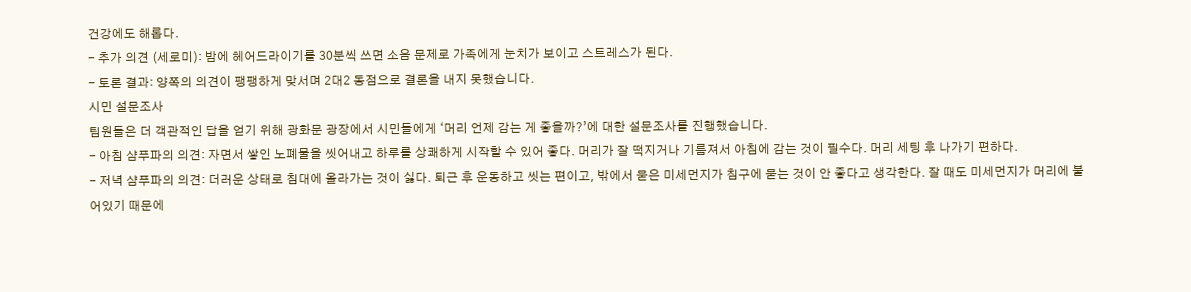건강에도 해롭다.
- 추가 의견 (세로미): 밤에 헤어드라이기를 30분씩 쓰면 소음 문제로 가족에게 눈치가 보이고 스트레스가 된다.
- 토론 결과: 양쪽의 의견이 팽팽하게 맞서며 2대2 동점으로 결론을 내지 못했습니다.
시민 설문조사
팀원들은 더 객관적인 답을 얻기 위해 광화문 광장에서 시민들에게 ‘머리 언제 감는 게 좋을까?’에 대한 설문조사를 진행했습니다.
- 아침 샴푸파의 의견: 자면서 쌓인 노폐물을 씻어내고 하루를 상쾌하게 시작할 수 있어 좋다. 머리가 잘 떡지거나 기름져서 아침에 감는 것이 필수다. 머리 세팅 후 나가기 편하다.
- 저녁 샴푸파의 의견: 더러운 상태로 침대에 올라가는 것이 싫다. 퇴근 후 운동하고 씻는 편이고, 밖에서 묻은 미세먼지가 침구에 묻는 것이 안 좋다고 생각한다. 잘 때도 미세먼지가 머리에 붙어있기 때문에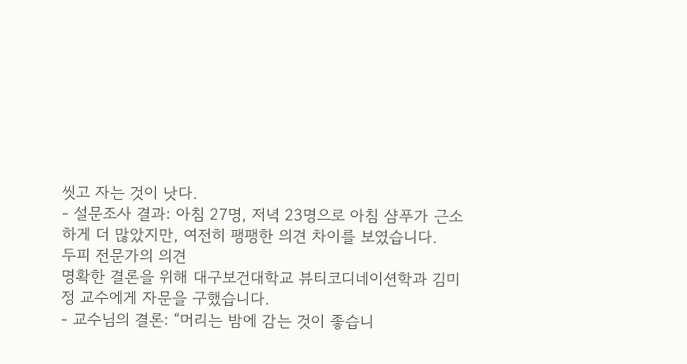씻고 자는 것이 낫다.
- 설문조사 결과: 아침 27명, 저녁 23명으로 아침 샴푸가 근소하게 더 많았지만, 여전히 팽팽한 의견 차이를 보였습니다.
두피 전문가의 의견
명확한 결론을 위해 대구보건대학교 뷰티코디네이션학과 김미정 교수에게 자문을 구했습니다.
- 교수님의 결론: “머리는 밤에 감는 것이 좋습니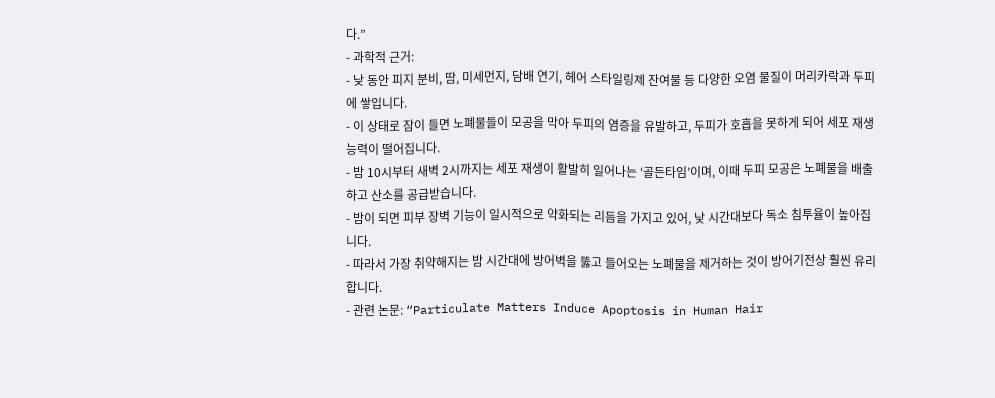다.”
- 과학적 근거:
- 낮 동안 피지 분비, 땀, 미세먼지, 담배 연기, 헤어 스타일링제 잔여물 등 다양한 오염 물질이 머리카락과 두피에 쌓입니다.
- 이 상태로 잠이 들면 노폐물들이 모공을 막아 두피의 염증을 유발하고, 두피가 호흡을 못하게 되어 세포 재생 능력이 떨어집니다.
- 밤 10시부터 새벽 2시까지는 세포 재생이 활발히 일어나는 ‘골든타임’이며, 이때 두피 모공은 노폐물을 배출하고 산소를 공급받습니다.
- 밤이 되면 피부 장벽 기능이 일시적으로 약화되는 리듬을 가지고 있어, 낮 시간대보다 독소 침투율이 높아집니다.
- 따라서 가장 취약해지는 밤 시간대에 방어벽을 뚫고 들어오는 노폐물을 제거하는 것이 방어기전상 훨씬 유리합니다.
- 관련 논문: “Particulate Matters Induce Apoptosis in Human Hair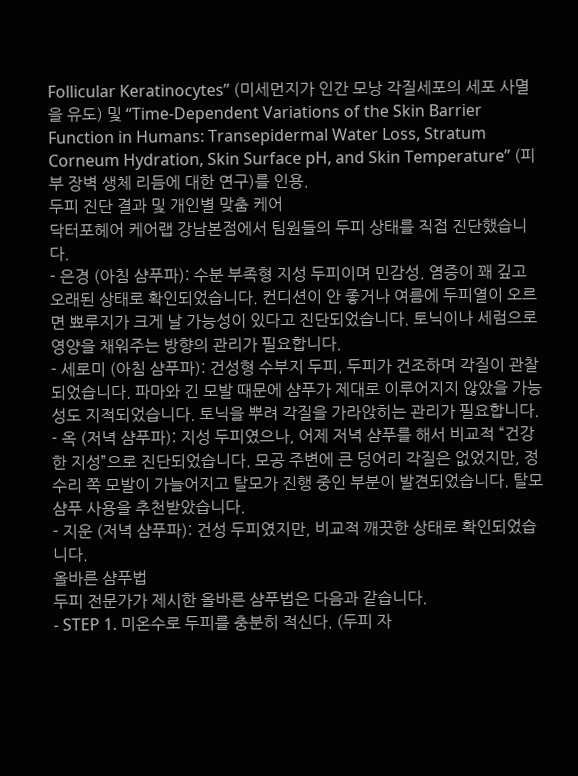Follicular Keratinocytes” (미세먼지가 인간 모낭 각질세포의 세포 사멸을 유도) 및 “Time-Dependent Variations of the Skin Barrier Function in Humans: Transepidermal Water Loss, Stratum Corneum Hydration, Skin Surface pH, and Skin Temperature” (피부 장벽 생체 리듬에 대한 연구)를 인용.
두피 진단 결과 및 개인별 맞춤 케어
닥터포헤어 케어랩 강남본점에서 팀원들의 두피 상태를 직접 진단했습니다.
- 은경 (아침 샴푸파): 수분 부족형 지성 두피이며 민감성. 염증이 꽤 깊고 오래된 상태로 확인되었습니다. 컨디션이 안 좋거나 여름에 두피열이 오르면 뾰루지가 크게 날 가능성이 있다고 진단되었습니다. 토닉이나 세럼으로 영양을 채워주는 방향의 관리가 필요합니다.
- 세로미 (아침 샴푸파): 건성형 수부지 두피. 두피가 건조하며 각질이 관찰되었습니다. 파마와 긴 모발 때문에 샴푸가 제대로 이루어지지 않았을 가능성도 지적되었습니다. 토닉을 뿌려 각질을 가라앉히는 관리가 필요합니다.
- 옥 (저녁 샴푸파): 지성 두피였으나, 어제 저녁 샴푸를 해서 비교적 “건강한 지성”으로 진단되었습니다. 모공 주변에 큰 덩어리 각질은 없었지만, 정수리 쪽 모발이 가늘어지고 탈모가 진행 중인 부분이 발견되었습니다. 탈모 샴푸 사용을 추천받았습니다.
- 지운 (저녁 샴푸파): 건성 두피였지만, 비교적 깨끗한 상태로 확인되었습니다.
올바른 샴푸법
두피 전문가가 제시한 올바른 샴푸법은 다음과 같습니다.
- STEP 1. 미온수로 두피를 충분히 적신다. (두피 자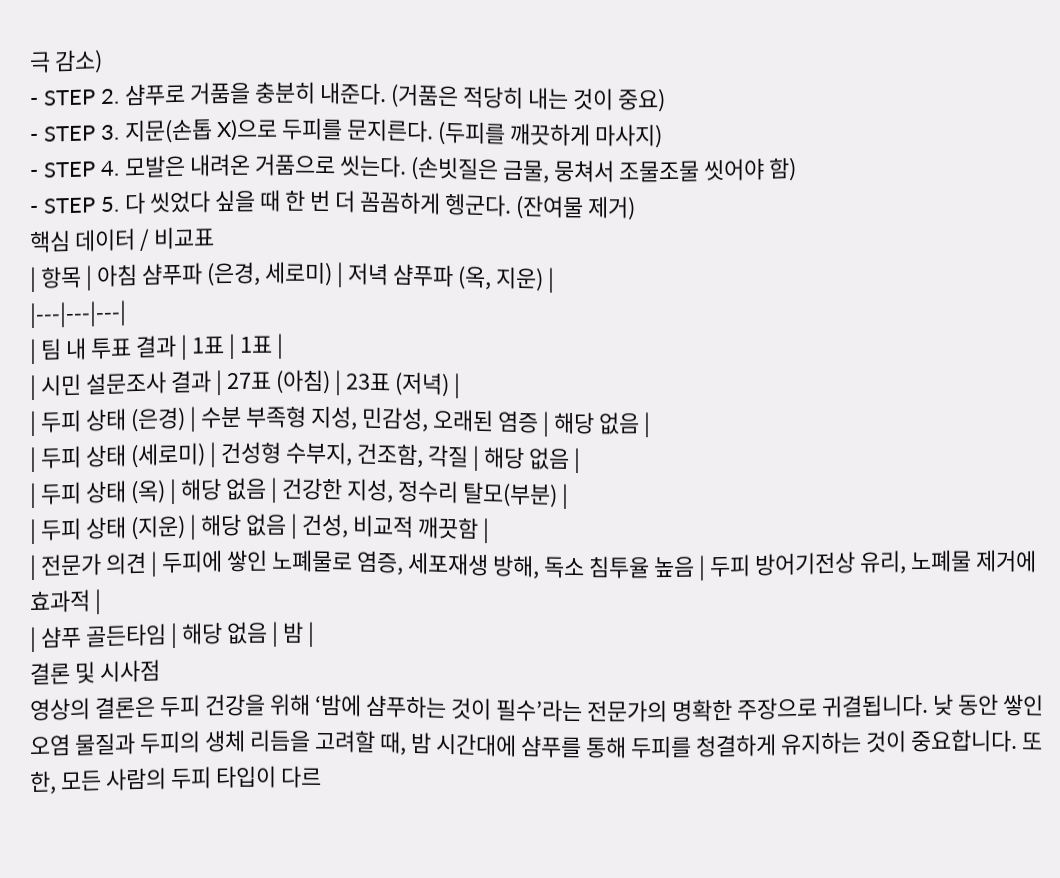극 감소)
- STEP 2. 샴푸로 거품을 충분히 내준다. (거품은 적당히 내는 것이 중요)
- STEP 3. 지문(손톱 X)으로 두피를 문지른다. (두피를 깨끗하게 마사지)
- STEP 4. 모발은 내려온 거품으로 씻는다. (손빗질은 금물, 뭉쳐서 조물조물 씻어야 함)
- STEP 5. 다 씻었다 싶을 때 한 번 더 꼼꼼하게 헹군다. (잔여물 제거)
핵심 데이터 / 비교표
| 항목 | 아침 샴푸파 (은경, 세로미) | 저녁 샴푸파 (옥, 지운) |
|---|---|---|
| 팀 내 투표 결과 | 1표 | 1표 |
| 시민 설문조사 결과 | 27표 (아침) | 23표 (저녁) |
| 두피 상태 (은경) | 수분 부족형 지성, 민감성, 오래된 염증 | 해당 없음 |
| 두피 상태 (세로미) | 건성형 수부지, 건조함, 각질 | 해당 없음 |
| 두피 상태 (옥) | 해당 없음 | 건강한 지성, 정수리 탈모(부분) |
| 두피 상태 (지운) | 해당 없음 | 건성, 비교적 깨끗함 |
| 전문가 의견 | 두피에 쌓인 노폐물로 염증, 세포재생 방해, 독소 침투율 높음 | 두피 방어기전상 유리, 노폐물 제거에 효과적 |
| 샴푸 골든타임 | 해당 없음 | 밤 |
결론 및 시사점
영상의 결론은 두피 건강을 위해 ‘밤에 샴푸하는 것이 필수’라는 전문가의 명확한 주장으로 귀결됩니다. 낮 동안 쌓인 오염 물질과 두피의 생체 리듬을 고려할 때, 밤 시간대에 샴푸를 통해 두피를 청결하게 유지하는 것이 중요합니다. 또한, 모든 사람의 두피 타입이 다르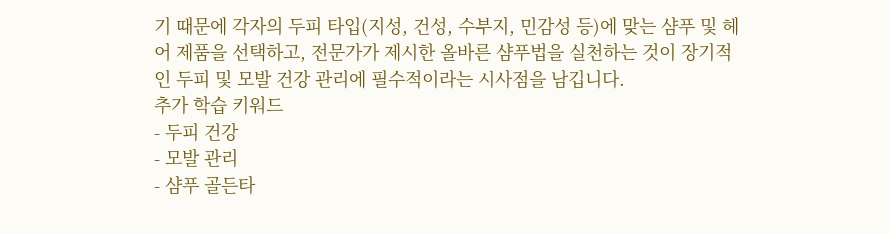기 때문에 각자의 두피 타입(지성, 건성, 수부지, 민감성 등)에 맞는 샴푸 및 헤어 제품을 선택하고, 전문가가 제시한 올바른 샴푸법을 실천하는 것이 장기적인 두피 및 모발 건강 관리에 필수적이라는 시사점을 남깁니다.
추가 학습 키워드
- 두피 건강
- 모발 관리
- 샴푸 골든타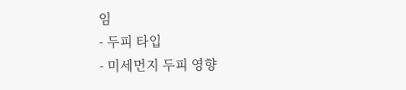임
- 두피 타입
- 미세먼지 두피 영향